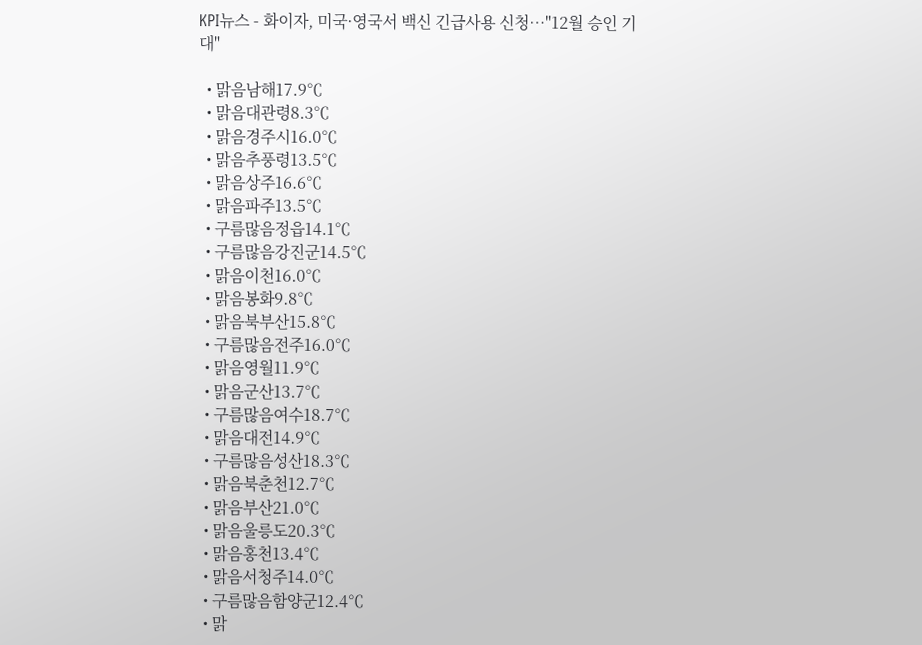KPI뉴스 - 화이자, 미국·영국서 백신 긴급사용 신청…"12월 승인 기대"

  • 맑음남해17.9℃
  • 맑음대관령8.3℃
  • 맑음경주시16.0℃
  • 맑음추풍령13.5℃
  • 맑음상주16.6℃
  • 맑음파주13.5℃
  • 구름많음정읍14.1℃
  • 구름많음강진군14.5℃
  • 맑음이천16.0℃
  • 맑음봉화9.8℃
  • 맑음북부산15.8℃
  • 구름많음전주16.0℃
  • 맑음영월11.9℃
  • 맑음군산13.7℃
  • 구름많음여수18.7℃
  • 맑음대전14.9℃
  • 구름많음성산18.3℃
  • 맑음북춘천12.7℃
  • 맑음부산21.0℃
  • 맑음울릉도20.3℃
  • 맑음홍천13.4℃
  • 맑음서청주14.0℃
  • 구름많음함양군12.4℃
  • 맑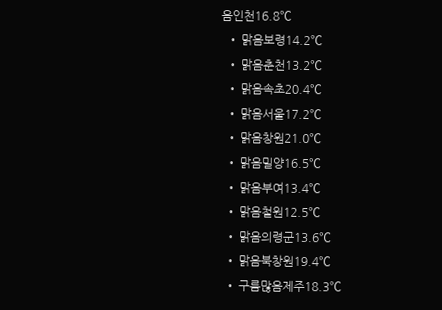음인천16.8℃
  • 맑음보령14.2℃
  • 맑음춘천13.2℃
  • 맑음속초20.4℃
  • 맑음서울17.2℃
  • 맑음창원21.0℃
  • 맑음밀양16.5℃
  • 맑음부여13.4℃
  • 맑음철원12.5℃
  • 맑음의령군13.6℃
  • 맑음북창원19.4℃
  • 구름많음제주18.3℃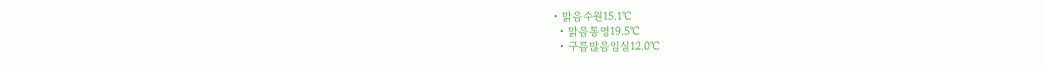• 맑음수원15.1℃
  • 맑음통영19.5℃
  • 구름많음임실12.0℃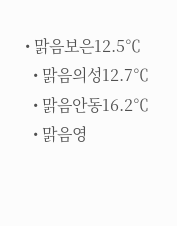• 맑음보은12.5℃
  • 맑음의성12.7℃
  • 맑음안동16.2℃
  • 맑음영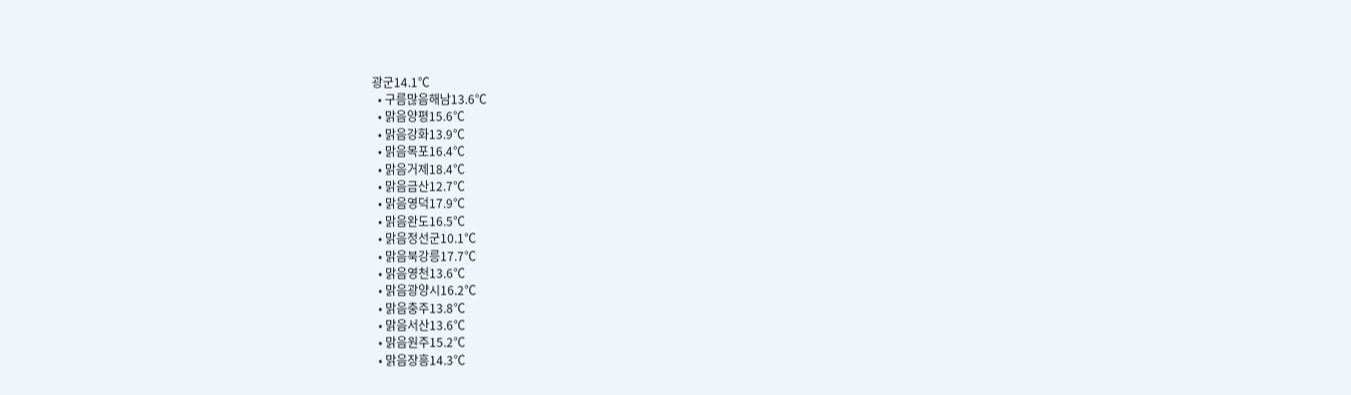광군14.1℃
  • 구름많음해남13.6℃
  • 맑음양평15.6℃
  • 맑음강화13.9℃
  • 맑음목포16.4℃
  • 맑음거제18.4℃
  • 맑음금산12.7℃
  • 맑음영덕17.9℃
  • 맑음완도16.5℃
  • 맑음정선군10.1℃
  • 맑음북강릉17.7℃
  • 맑음영천13.6℃
  • 맑음광양시16.2℃
  • 맑음충주13.8℃
  • 맑음서산13.6℃
  • 맑음원주15.2℃
  • 맑음장흥14.3℃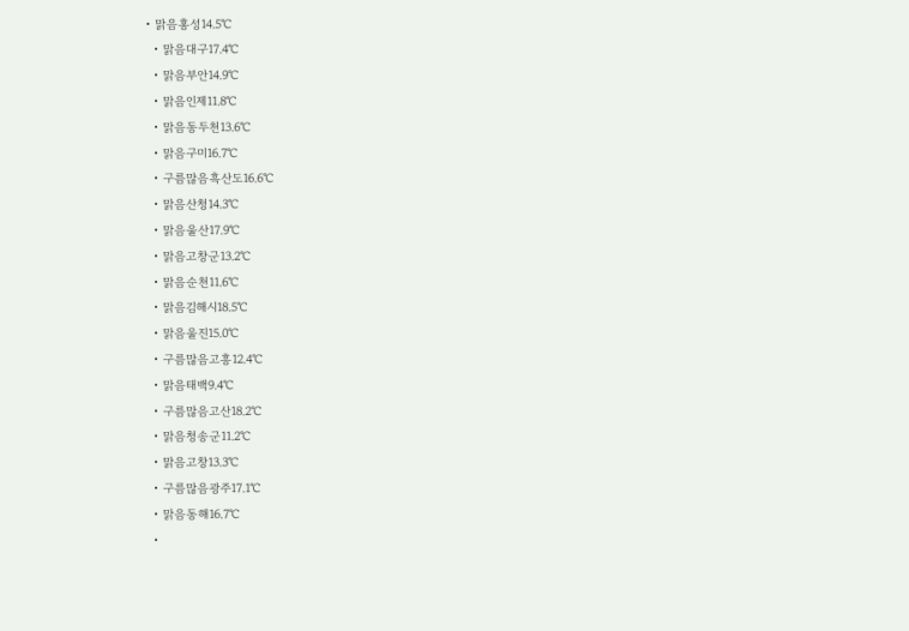• 맑음홍성14.5℃
  • 맑음대구17.4℃
  • 맑음부안14.9℃
  • 맑음인제11.8℃
  • 맑음동두천13.6℃
  • 맑음구미16.7℃
  • 구름많음흑산도16.6℃
  • 맑음산청14.3℃
  • 맑음울산17.9℃
  • 맑음고창군13.2℃
  • 맑음순천11.6℃
  • 맑음김해시18.5℃
  • 맑음울진15.0℃
  • 구름많음고흥12.4℃
  • 맑음태백9.4℃
  • 구름많음고산18.2℃
  • 맑음청송군11.2℃
  • 맑음고창13.3℃
  • 구름많음광주17.1℃
  • 맑음동해16.7℃
  •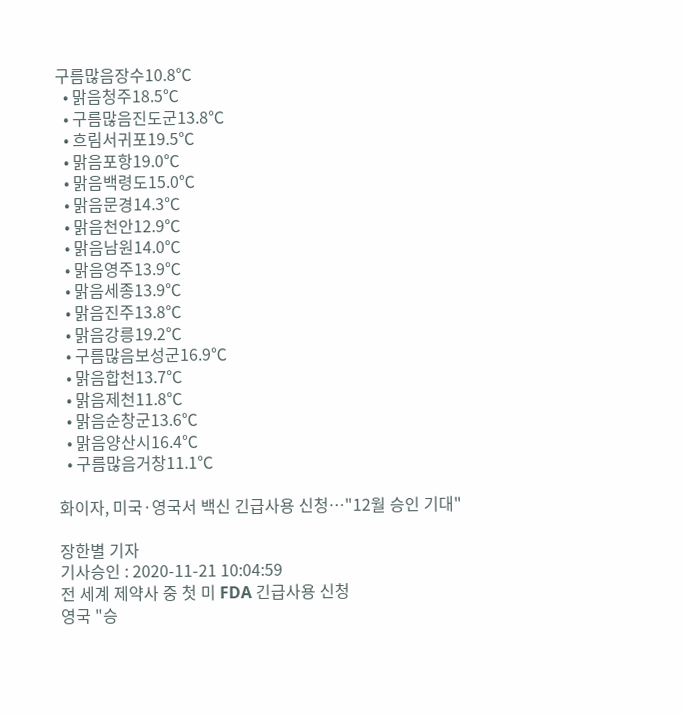구름많음장수10.8℃
  • 맑음청주18.5℃
  • 구름많음진도군13.8℃
  • 흐림서귀포19.5℃
  • 맑음포항19.0℃
  • 맑음백령도15.0℃
  • 맑음문경14.3℃
  • 맑음천안12.9℃
  • 맑음남원14.0℃
  • 맑음영주13.9℃
  • 맑음세종13.9℃
  • 맑음진주13.8℃
  • 맑음강릉19.2℃
  • 구름많음보성군16.9℃
  • 맑음합천13.7℃
  • 맑음제천11.8℃
  • 맑음순창군13.6℃
  • 맑음양산시16.4℃
  • 구름많음거창11.1℃

화이자, 미국·영국서 백신 긴급사용 신청…"12월 승인 기대"

장한별 기자
기사승인 : 2020-11-21 10:04:59
전 세계 제약사 중 첫 미 FDA 긴급사용 신청
영국 "승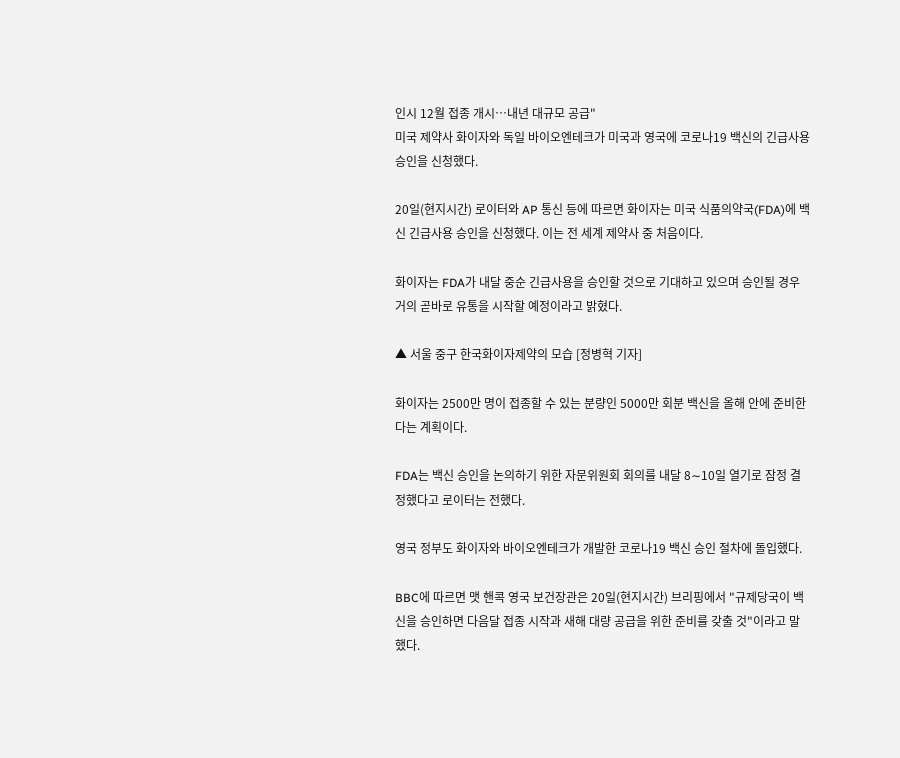인시 12월 접종 개시…내년 대규모 공급"
미국 제약사 화이자와 독일 바이오엔테크가 미국과 영국에 코로나19 백신의 긴급사용 승인을 신청했다.

20일(현지시간) 로이터와 AP 통신 등에 따르면 화이자는 미국 식품의약국(FDA)에 백신 긴급사용 승인을 신청했다. 이는 전 세계 제약사 중 처음이다.

화이자는 FDA가 내달 중순 긴급사용을 승인할 것으로 기대하고 있으며 승인될 경우 거의 곧바로 유통을 시작할 예정이라고 밝혔다.

▲ 서울 중구 한국화이자제약의 모습 [정병혁 기자]

화이자는 2500만 명이 접종할 수 있는 분량인 5000만 회분 백신을 올해 안에 준비한다는 계획이다.

FDA는 백신 승인을 논의하기 위한 자문위원회 회의를 내달 8∼10일 열기로 잠정 결정했다고 로이터는 전했다.

영국 정부도 화이자와 바이오엔테크가 개발한 코로나19 백신 승인 절차에 돌입했다.

BBC에 따르면 맷 핸콕 영국 보건장관은 20일(현지시간) 브리핑에서 "규제당국이 백신을 승인하면 다음달 접종 시작과 새해 대량 공급을 위한 준비를 갖출 것"이라고 말했다.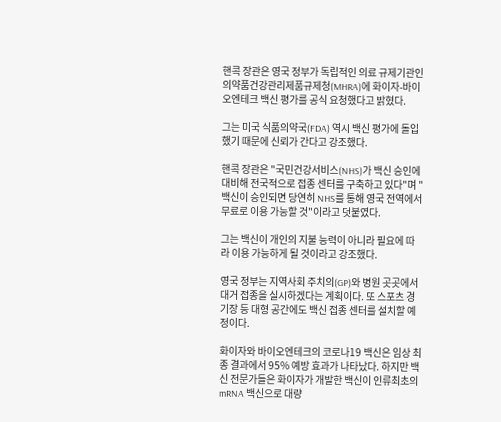핸콕 장관은 영국 정부가 독립적인 의료 규제기관인 의약품건강관리제품규제청(MHRA)에 화이자-바이오엔테크 백신 평가를 공식 요청했다고 밝혔다.

그는 미국 식품의약국(FDA) 역시 백신 평가에 돌입했기 때문에 신뢰가 간다고 강조했다.

핸콕 장관은 "국민건강서비스(NHS)가 백신 승인에 대비해 전국적으로 접종 센터를 구축하고 있다"며 "백신이 승인되면 당연히 NHS를 통해 영국 전역에서 무료로 이용 가능할 것"이라고 덧붙였다.

그는 백신이 개인의 지불 능력이 아니라 필요에 따라 이용 가능하게 될 것이라고 강조했다.

영국 정부는 지역사회 주치의(GP)와 병원 곳곳에서 대거 접종을 실시하겠다는 계획이다. 또 스포츠 경기장 등 대형 공간에도 백신 접종 센터를 설치할 예정이다.

화이자와 바이오엔테크의 코로나19 백신은 임상 최종 결과에서 95% 예방 효과가 나타났다. 하지만 백신 전문가들은 화이자가 개발한 백신이 인류최초의 mRNA 백신으로 대량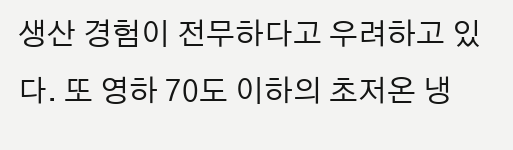생산 경험이 전무하다고 우려하고 있다. 또 영하 70도 이하의 초저온 냉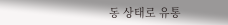동 상태로 유통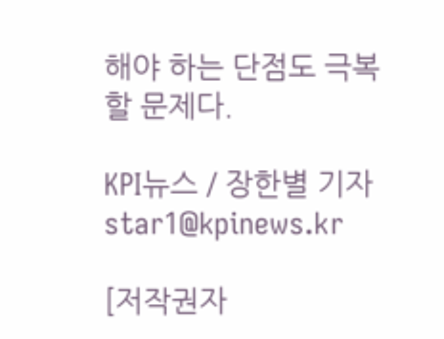해야 하는 단점도 극복할 문제다.

KPI뉴스 / 장한별 기자 star1@kpinews.kr

[저작권자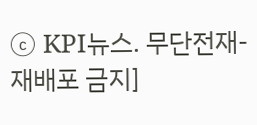ⓒ KPI뉴스. 무단전재-재배포 금지]